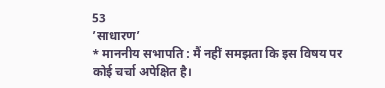53
’साधारण’
* माननीय सभापति : मैं नहीं समझता कि इस विषय पर कोई चर्चा अपेक्षित है।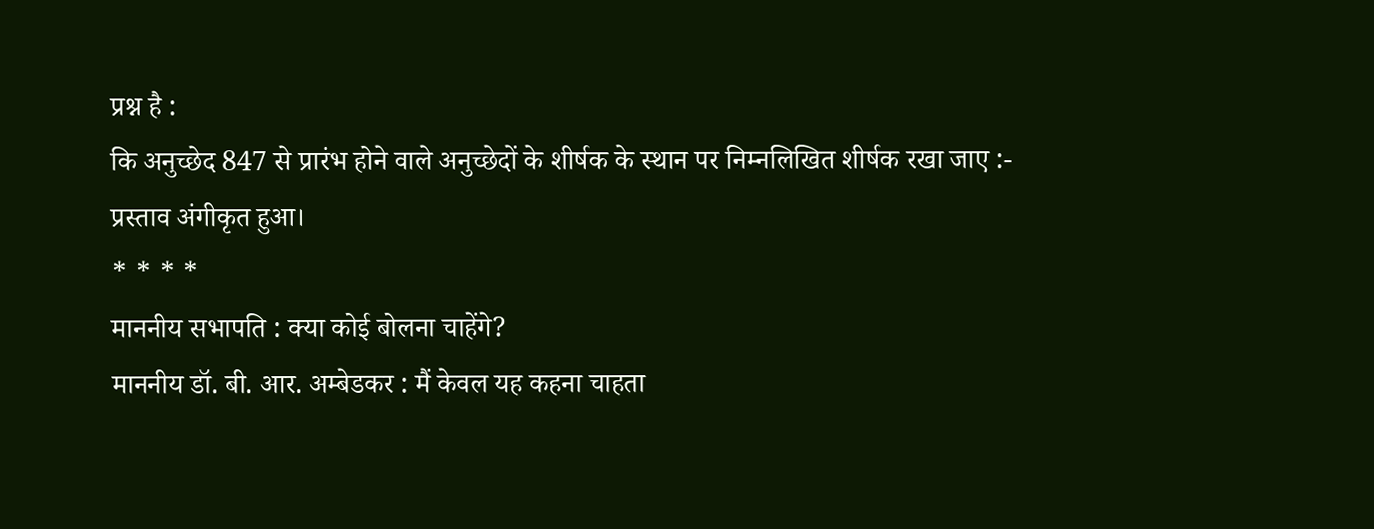प्रश्न है :
कि अनुच्छेद 847 से प्रारंभ होने वाले अनुच्छेदों के शीर्षक के स्थान पर निम्नलिखित शीर्षक रखा जाए :-
प्रस्ताव अंगीकृत हुआ।
* * * *
माननीय सभापति : क्या कोई बोलना चाहेंगे?
माननीय डॉ. बी. आर. अम्बेडकर : मैं केवल यह कहना चाहता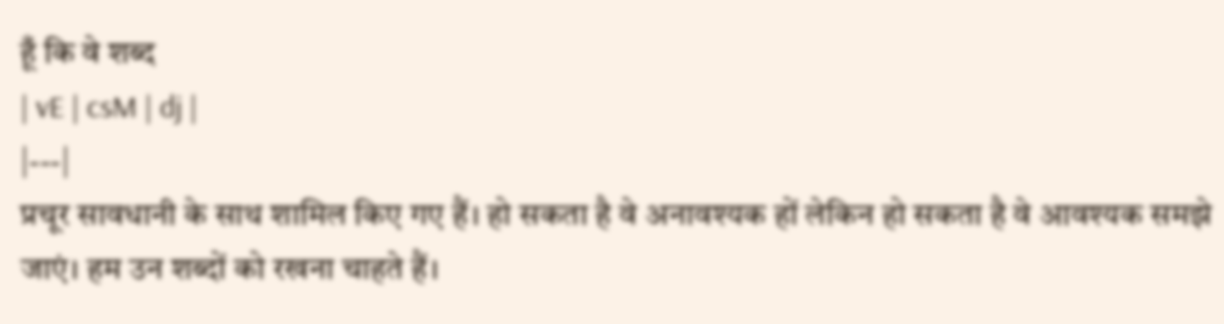हूँ कि वे शब्द
| vE | csM | dj |
|---|
प्रचूर सावधानी के साथ शामिल किए गए हैं। हो सकता है वे अनावश्यक हों लेकिन हो सकता है वे आवश्यक समझे जाएं। हम उन शब्दों को रखना चाहते हैं।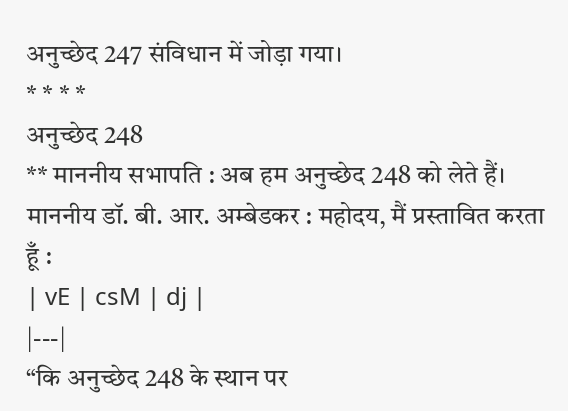अनुच्छेद 247 संविधान में जोड़ा गया।
* * * *
अनुच्छेद 248
** माननीय सभापति : अब हम अनुच्छेद 248 को लेते हैं।
माननीय डॉ. बी. आर. अम्बेडकर : महोदय, मैं प्रस्तावित करता हूँ :
| vE | csM | dj |
|---|
“कि अनुच्छेद 248 के स्थान पर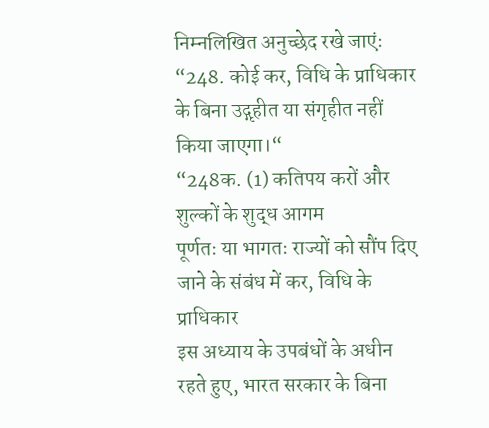निम्नलिखित अनुच्छेद रखे जाएंः
“248. कोई कर, विधि के प्राधिकार के बिना उद्गृहीत या संगृहीत नहीं किया जाएगा।“
“248क. (1) कतिपय करों और शुल्कों के शुद्ध आगम
पूर्णतः या भागतः राज्यों को सौंप दिए जाने के संबंध में कर, विधि के प्राधिकार
इस अध्याय के उपबंधों के अधीन रहते हुए, भारत सरकार के बिना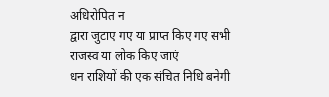अधिरोपित न
द्वारा जुटाए गए या प्राप्त किए गए सभी राजस्व या लोक किए जाएं
धन राशियों की एक संचित निधि बनेगी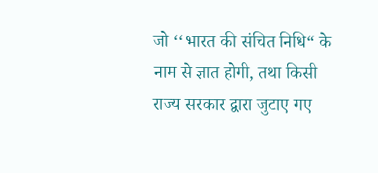जो ‘‘भारत की संचित निधि“ के नाम से ज्ञात होगी, तथा किसी राज्य सरकार द्वारा जुटाए गए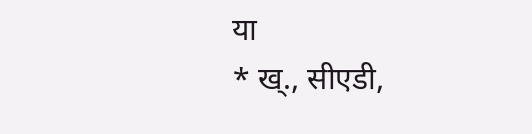या
* ख्., सीएडी,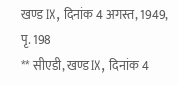खण्ड IX, दिनांक 4 अगस्त, 1949, पृ. 198
** सीएडी, खण्ड IX, दिनांक 4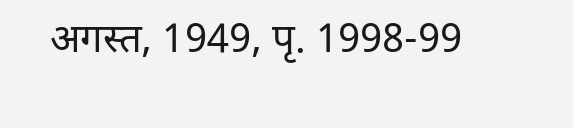अगस्त, 1949, पृ. 1998-99